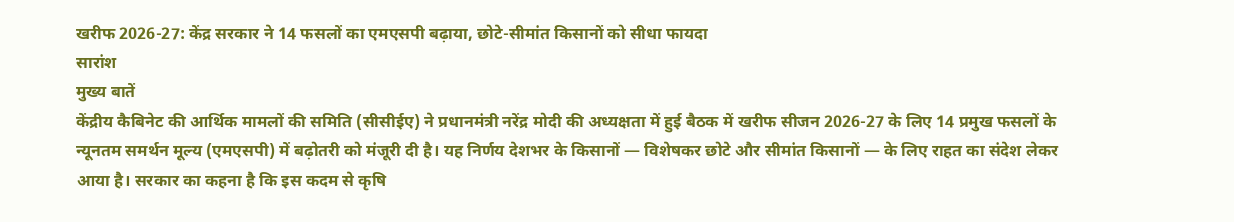खरीफ 2026-27: केंद्र सरकार ने 14 फसलों का एमएसपी बढ़ाया, छोटे-सीमांत किसानों को सीधा फायदा
सारांश
मुख्य बातें
केंद्रीय कैबिनेट की आर्थिक मामलों की समिति (सीसीईए) ने प्रधानमंत्री नरेंद्र मोदी की अध्यक्षता में हुई बैठक में खरीफ सीजन 2026-27 के लिए 14 प्रमुख फसलों के न्यूनतम समर्थन मूल्य (एमएसपी) में बढ़ोतरी को मंजूरी दी है। यह निर्णय देशभर के किसानों — विशेषकर छोटे और सीमांत किसानों — के लिए राहत का संदेश लेकर आया है। सरकार का कहना है कि इस कदम से कृषि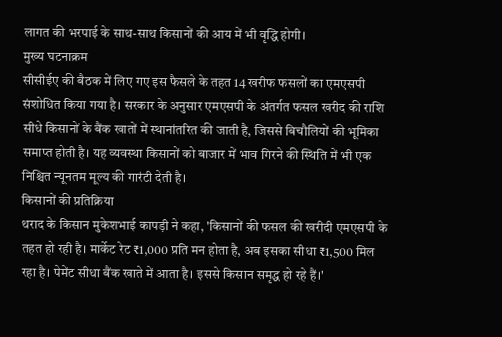लागत की भरपाई के साथ-साथ किसानों की आय में भी वृद्धि होगी।
मुख्य घटनाक्रम
सीसीईए की बैठक में लिए गए इस फैसले के तहत 14 खरीफ फसलों का एमएसपी संशोधित किया गया है। सरकार के अनुसार एमएसपी के अंतर्गत फसल खरीद की राशि सीधे किसानों के बैंक खातों में स्थानांतरित की जाती है, जिससे बिचौलियों की भूमिका समाप्त होती है। यह व्यवस्था किसानों को बाजार में भाव गिरने की स्थिति में भी एक निश्चित न्यूनतम मूल्य की गारंटी देती है।
किसानों की प्रतिक्रिया
थराद के किसान मुकेशभाई कापड़ी ने कहा, 'किसानों की फसल की खरीदी एमएसपी के तहत हो रही है। मार्केट रेट ₹1,000 प्रति मन होता है, अब इसका सीधा ₹1,500 मिल रहा है। पेमेंट सीधा बैंक खाते में आता है। इससे किसान समृद्ध हो रहे हैं।'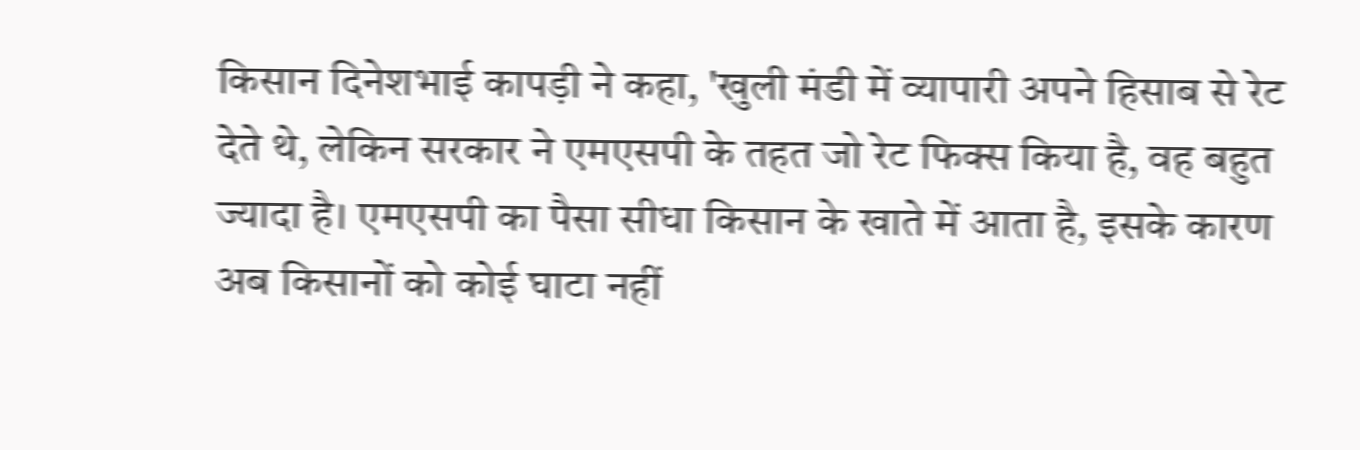किसान दिनेशभाई कापड़ी ने कहा, 'खुली मंडी में व्यापारी अपने हिसाब से रेट देते थे, लेकिन सरकार ने एमएसपी के तहत जो रेट फिक्स किया है, वह बहुत ज्यादा है। एमएसपी का पैसा सीधा किसान के खाते में आता है, इसके कारण अब किसानों को कोई घाटा नहीं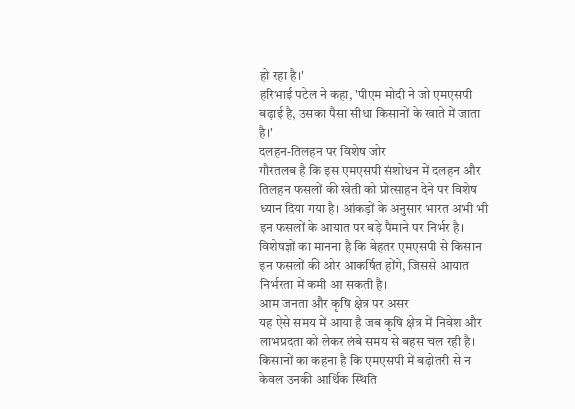हो रहा है।'
हरिभाई पटेल ने कहा, 'पीएम मोदी ने जो एमएसपी बढ़ाई है, उसका पैसा सीधा किसानों के खाते में जाता है।'
दलहन-तिलहन पर विशेष जोर
गौरतलब है कि इस एमएसपी संशोधन में दलहन और तिलहन फसलों की खेती को प्रोत्साहन देने पर विशेष ध्यान दिया गया है। आंकड़ों के अनुसार भारत अभी भी इन फसलों के आयात पर बड़े पैमाने पर निर्भर है। विशेषज्ञों का मानना है कि बेहतर एमएसपी से किसान इन फसलों की ओर आकर्षित होंगे, जिससे आयात निर्भरता में कमी आ सकती है।
आम जनता और कृषि क्षेत्र पर असर
यह ऐसे समय में आया है जब कृषि क्षेत्र में निवेश और लाभप्रदता को लेकर लंबे समय से बहस चल रही है। किसानों का कहना है कि एमएसपी में बढ़ोतरी से न केवल उनकी आर्थिक स्थिति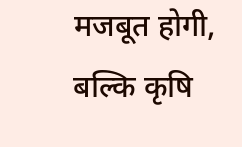मजबूत होगी, बल्कि कृषि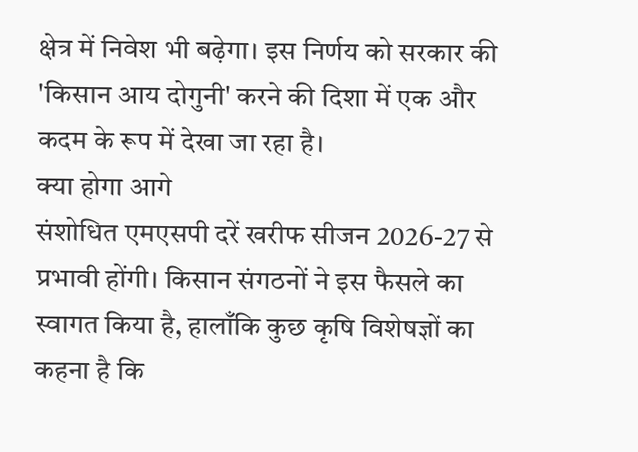क्षेत्र में निवेश भी बढ़ेगा। इस निर्णय को सरकार की 'किसान आय दोगुनी' करने की दिशा में एक और कदम के रूप में देखा जा रहा है।
क्या होगा आगे
संशोधित एमएसपी दरें खरीफ सीजन 2026-27 से प्रभावी होंगी। किसान संगठनों ने इस फैसले का स्वागत किया है, हालाँकि कुछ कृषि विशेषज्ञों का कहना है कि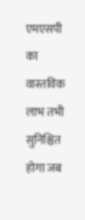एमएसपी का वास्तविक लाभ तभी सुनिश्चित होगा जब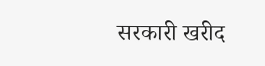सरकारी खरीद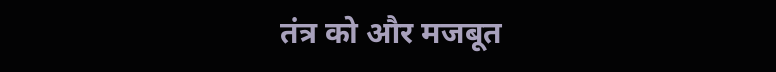तंत्र को और मजबूत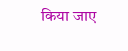किया जाए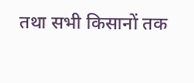तथा सभी किसानों तक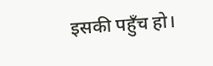इसकी पहुँच हो।